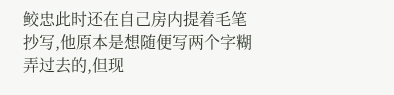鲛忠此时还在自己房内提着毛笔抄写,他原本是想随便写两个字糊弄过去的,但现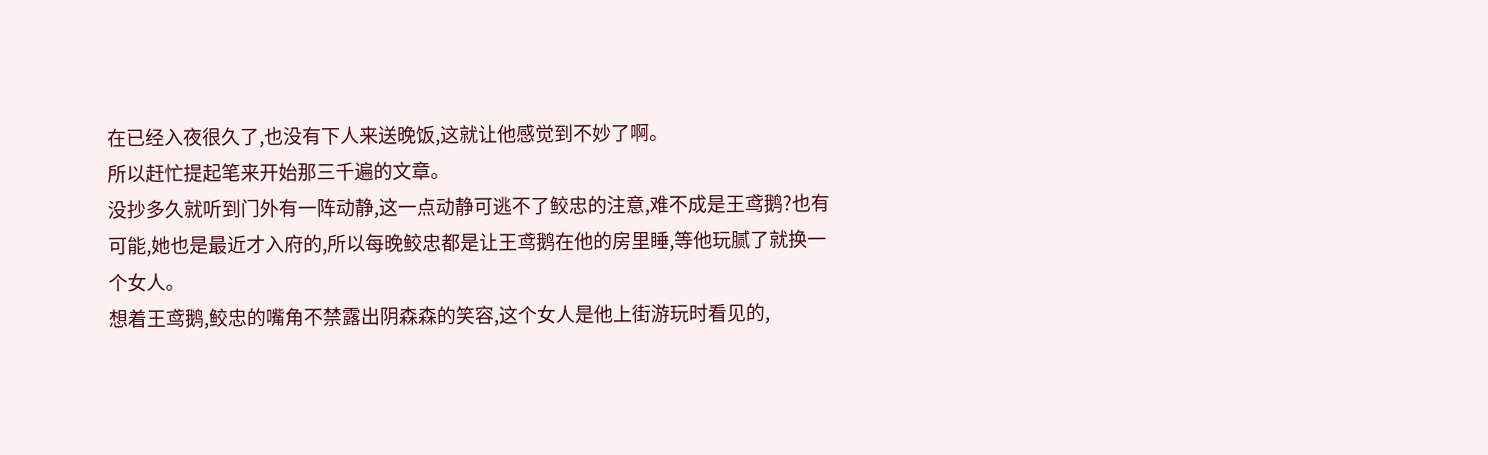在已经入夜很久了,也没有下人来送晚饭,这就让他感觉到不妙了啊。
所以赶忙提起笔来开始那三千遍的文章。
没抄多久就听到门外有一阵动静,这一点动静可逃不了鲛忠的注意,难不成是王鸢鹅?也有可能,她也是最近才入府的,所以每晚鲛忠都是让王鸢鹅在他的房里睡,等他玩腻了就换一个女人。
想着王鸢鹅,鲛忠的嘴角不禁露出阴森森的笑容,这个女人是他上街游玩时看见的,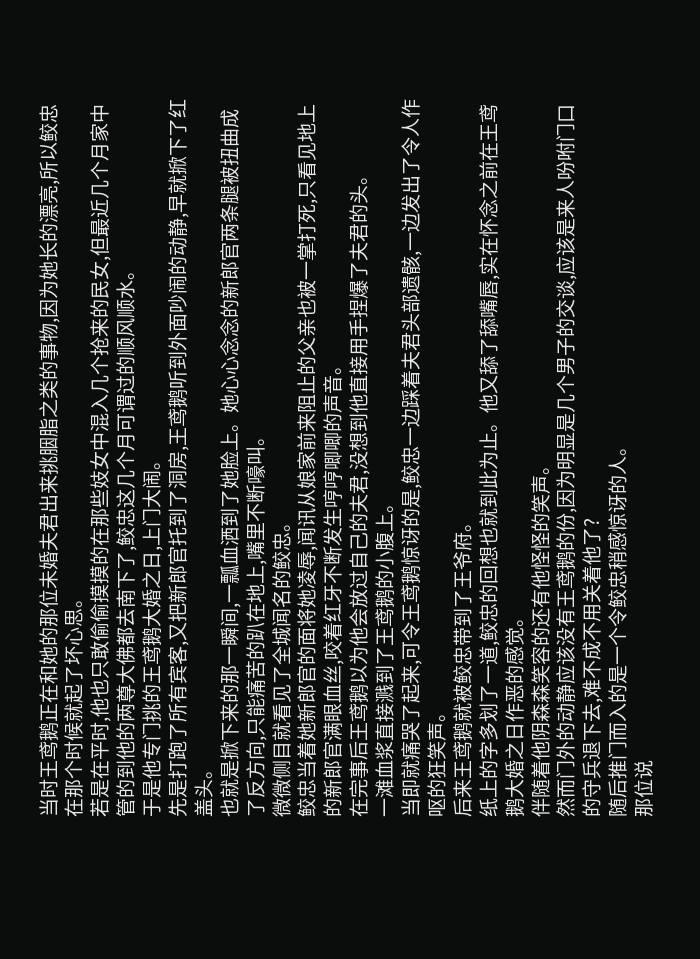当时王鸢鹅正在和她的那位未婚夫君出来挑胭脂之类的事物,因为她长的漂亮,所以鲛忠在那个时候就起了坏心思。
若是在平时,他也只敢偷偷摸摸的在那些妓女中混入几个抢来的民女,但最近几个月家中管的到他的两尊大佛都去南下了,鲛忠这几个月可谓过的顺风顺水。
于是他专门挑的王鸢鹅大婚之日,上门大闹。
先是打跑了所有宾客,又把新郎官托到了洞房,王鸢鹅听到外面吵闹的动静,早就掀下了红盖头。
也就是掀下来的那一瞬间,一瓢血洒到了她脸上。她心心念念的新郎官两条腿被扭曲成了反方向,只能痛苦的趴在地上,嘴里不断嚎叫。
微微侧目就看见了全城闻名的鲛忠。
鲛忠当着她新郎官的面将她凌辱,闻讯从娘家前来阻止的父亲也被一掌打死,只看见地上的新郎官满眼血丝,咬着红牙不断发生哼哼唧唧的声音。
在完事后王鸢鹅以为他会放过自己的夫君,没想到他直接用手捏爆了夫君的头。
一滩血浆直接溅到了王鸢鹅的小腹上。
当即就痛哭了起来,可令王鸢鹅惊讶的是,鲛忠一边踩着夫君头部遗骸,一边发出了令人作呕的狂笑声。
后来王鸢鹅就被鲛忠带到了王爷府。
纸上的字多划了一道,鲛忠的回想也就到此为止。他又舔了舔嘴唇,实在怀念之前在王鸢鹅大婚之日作恶的感觉。
伴随着他阴森森笑容的还有他怪怪的笑声。
然而门外的动静应该没有王鸢鹅的份,因为明显是几个男子的交谈,应该是来人吩咐门口的守兵退下去,难不成不用关着他了?
随后推门而入的是一个令鲛忠稍感惊讶的人。
那位说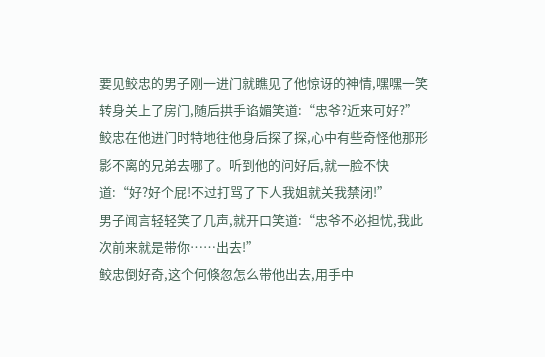要见鲛忠的男子刚一进门就瞧见了他惊讶的神情,嘿嘿一笑转身关上了房门,随后拱手谄媚笑道:“忠爷?近来可好?”
鲛忠在他进门时特地往他身后探了探,心中有些奇怪他那形影不离的兄弟去哪了。听到他的问好后,就一脸不快道:“好?好个屁!不过打骂了下人我姐就关我禁闭!”
男子闻言轻轻笑了几声,就开口笑道:“忠爷不必担忧,我此次前来就是带你……出去!”
鲛忠倒好奇,这个何倏忽怎么带他出去,用手中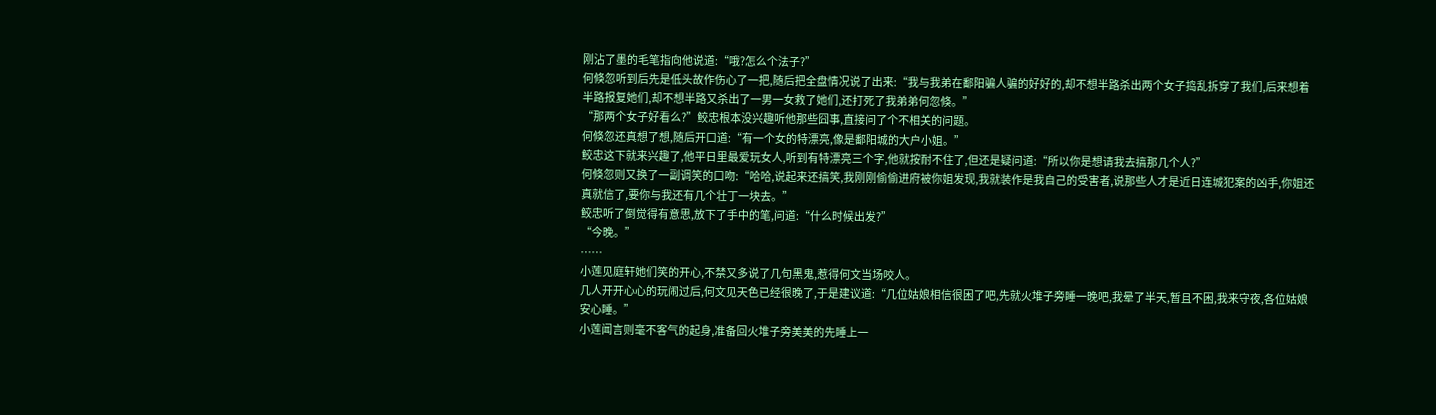刚沾了墨的毛笔指向他说道:“哦?怎么个法子?”
何倏忽听到后先是低头故作伤心了一把,随后把全盘情况说了出来:“我与我弟在鄱阳骗人骗的好好的,却不想半路杀出两个女子捣乱拆穿了我们,后来想着半路报复她们,却不想半路又杀出了一男一女救了她们,还打死了我弟弟何忽倏。”
“那两个女子好看么?”鲛忠根本没兴趣听他那些囧事,直接问了个不相关的问题。
何倏忽还真想了想,随后开口道:“有一个女的特漂亮,像是鄱阳城的大户小姐。”
鲛忠这下就来兴趣了,他平日里最爱玩女人,听到有特漂亮三个字,他就按耐不住了,但还是疑问道:“所以你是想请我去搞那几个人?”
何倏忽则又换了一副调笑的口吻:“哈哈,说起来还搞笑,我刚刚偷偷进府被你姐发现,我就装作是我自己的受害者,说那些人才是近日连城犯案的凶手,你姐还真就信了,要你与我还有几个壮丁一块去。”
鲛忠听了倒觉得有意思,放下了手中的笔,问道:“什么时候出发?”
“今晚。”
……
小莲见庭轩她们笑的开心,不禁又多说了几句黑鬼,惹得何文当场咬人。
几人开开心心的玩闹过后,何文见天色已经很晚了,于是建议道:“几位姑娘相信很困了吧,先就火堆子旁睡一晚吧,我晕了半天,暂且不困,我来守夜,各位姑娘安心睡。”
小莲闻言则毫不客气的起身,准备回火堆子旁美美的先睡上一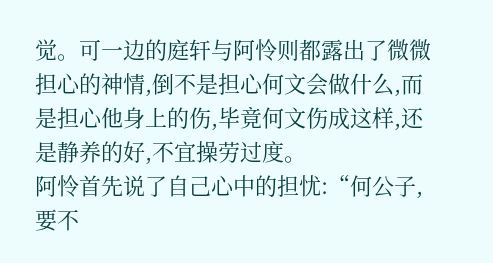觉。可一边的庭轩与阿怜则都露出了微微担心的神情,倒不是担心何文会做什么,而是担心他身上的伤,毕竟何文伤成这样,还是静养的好,不宜操劳过度。
阿怜首先说了自己心中的担忧:“何公子,要不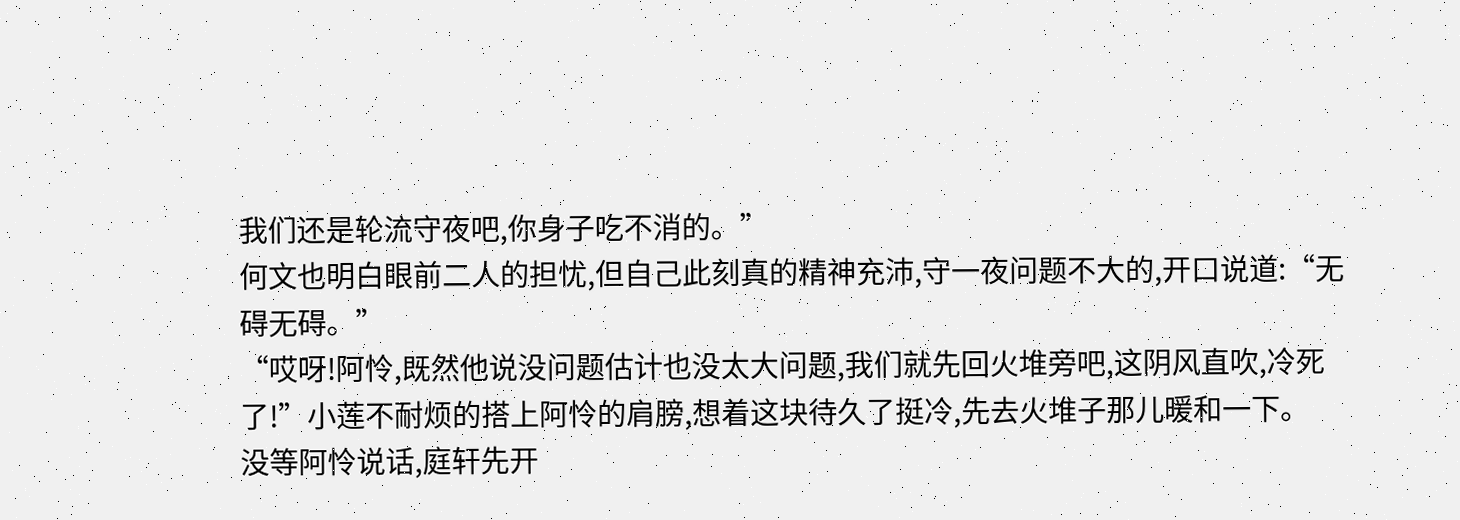我们还是轮流守夜吧,你身子吃不消的。”
何文也明白眼前二人的担忧,但自己此刻真的精神充沛,守一夜问题不大的,开口说道:“无碍无碍。”
“哎呀!阿怜,既然他说没问题估计也没太大问题,我们就先回火堆旁吧,这阴风直吹,冷死了!”小莲不耐烦的搭上阿怜的肩膀,想着这块待久了挺冷,先去火堆子那儿暖和一下。
没等阿怜说话,庭轩先开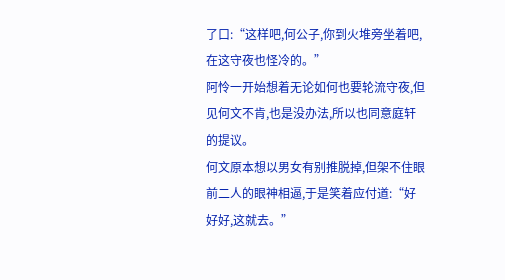了口:“这样吧,何公子,你到火堆旁坐着吧,在这守夜也怪冷的。”
阿怜一开始想着无论如何也要轮流守夜,但见何文不肯,也是没办法,所以也同意庭轩的提议。
何文原本想以男女有别推脱掉,但架不住眼前二人的眼神相逼,于是笑着应付道:“好好好,这就去。”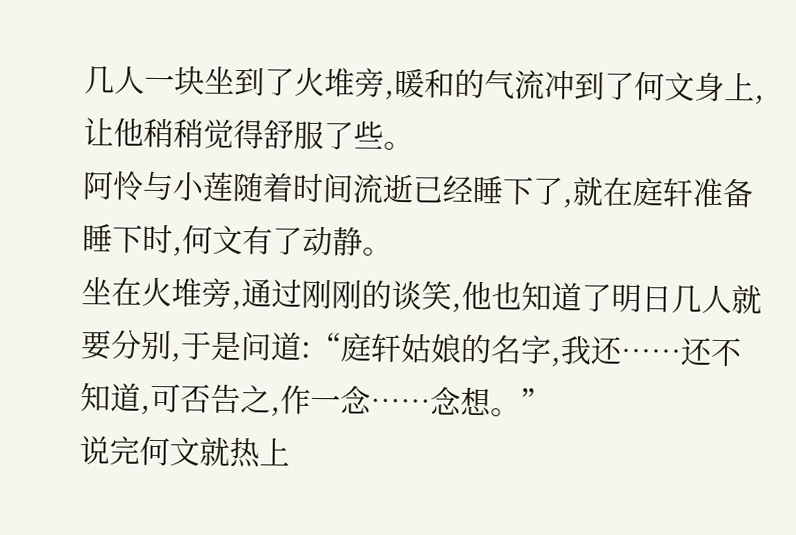几人一块坐到了火堆旁,暖和的气流冲到了何文身上,让他稍稍觉得舒服了些。
阿怜与小莲随着时间流逝已经睡下了,就在庭轩准备睡下时,何文有了动静。
坐在火堆旁,通过刚刚的谈笑,他也知道了明日几人就要分别,于是问道:“庭轩姑娘的名字,我还……还不知道,可否告之,作一念……念想。”
说完何文就热上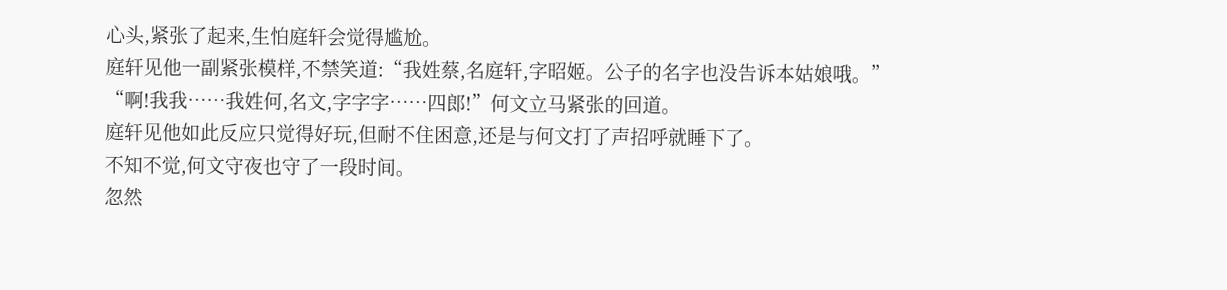心头,紧张了起来,生怕庭轩会觉得尴尬。
庭轩见他一副紧张模样,不禁笑道:“我姓蔡,名庭轩,字昭姬。公子的名字也没告诉本姑娘哦。”
“啊!我我……我姓何,名文,字字字……四郎!”何文立马紧张的回道。
庭轩见他如此反应只觉得好玩,但耐不住困意,还是与何文打了声招呼就睡下了。
不知不觉,何文守夜也守了一段时间。
忽然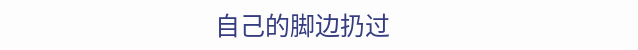自己的脚边扔过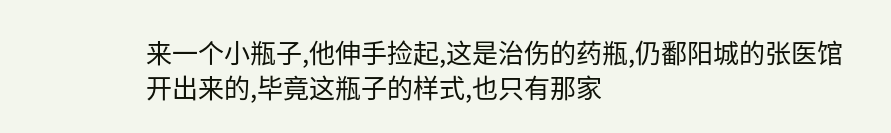来一个小瓶子,他伸手捡起,这是治伤的药瓶,仍鄱阳城的张医馆开出来的,毕竟这瓶子的样式,也只有那家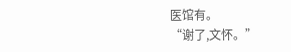医馆有。
“谢了,文怀。”